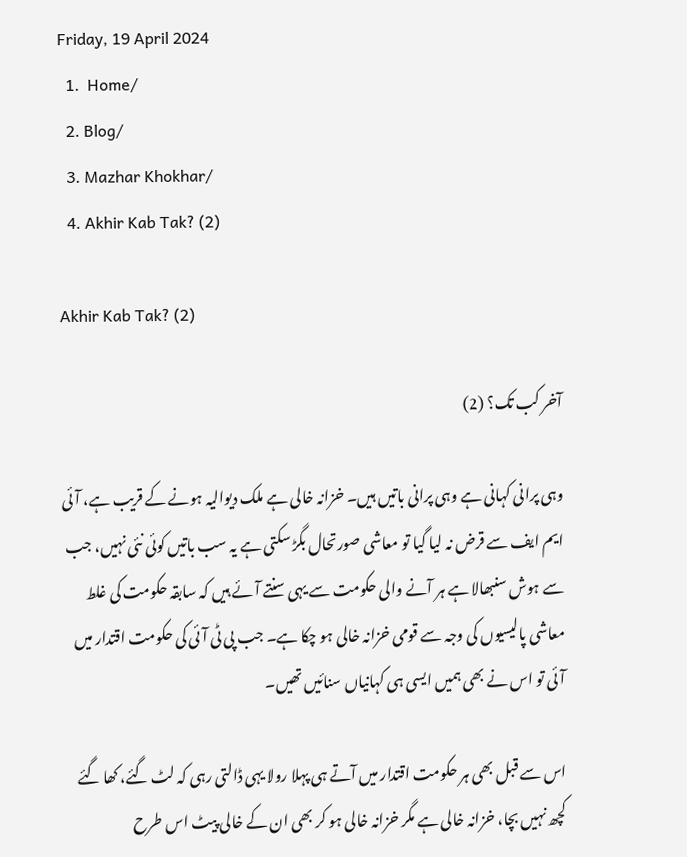Friday, 19 April 2024
  1.  Home/
  2. Blog/
  3. Mazhar Khokhar/
  4. Akhir Kab Tak? (2)

Akhir Kab Tak? (2)

آخر کب تک؟ (2)

وہی پرانی کہانی ہے وہی پرانی باتیں ہیں۔ خزانہ خالی ہے ملک دیوالیہ ہونے کے قریب ہے، آئی ایم ایف سے قرض نہ لیا گیا تو معاشی صورتحال بگڑ سکتی ہے یہ سب باتیں کوئی نئی نہیں، جب سے ہوش سنبھالا ہے ہر آنے والی حکومت سے یہی سنتے آئے ہیں کہ سابقہ حکومت کی غلط معاشی پالیسیوں کی وجہ سے قومی خزانہ خالی ہو چکا ہے۔ جب پی ٹی آئی کی حکومت اقتدار میں آئی تو اس نے بھی ہمیں ایسی ہی کہانیاں سنائیں تھیں۔

اس سے قبل بھی ہر حکومت اقتدار میں آتے ہی پہلا رولا یہی ڈالتی رہی کہ لٹ گئے، کھا گئے کچھ نہیں بچا، خزانہ خالی ہے مگر خزانہ خالی ہو کر بھی ان کے خالی پیٹ اس طرح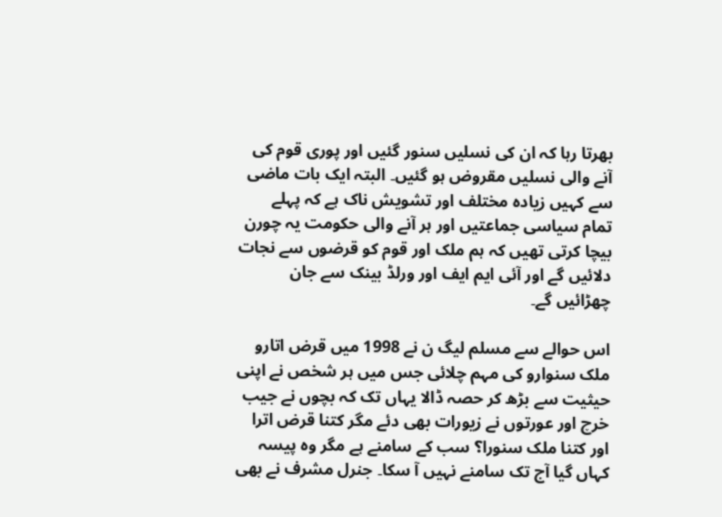بھرتا رہا کہ ان کی نسلیں سنور گئیں اور پوری قوم کی آنے والی نسلیں مقروض ہو گئیں۔ البتہ ایک بات ماضی سے کہیں زیادہ مختلف اور تشویش ناک ہے کہ پہلے تمام سیاسی جماعتیں اور ہر آنے والی حکومت یہ چورن بیچا کرتی تھیں کہ ہم ملک اور قوم کو قرضوں سے نجات دلائیں گے اور آئی ایم ایف اور ورلڈ بینک سے جان چھڑائیں گے۔

اس حوالے سے مسلم لیگ ن نے 1998 میں قرض اتارو ملک سنوارو کی مہم چلائی جس میں ہر شخص نے اپنی حیثیت سے بڑھ کر حصہ ڈالا یہاں تک کہ بچوں نے جیب خرچ اور عورتوں نے زیورات بھی دئے مگر کتنا قرض اترا اور کتنا ملک سنورا؟ سب کے سامنے ہے مگر وہ پیسہ کہاں گیا آج تک سامنے نہیں آ سکا۔ جنرل مشرف نے بھی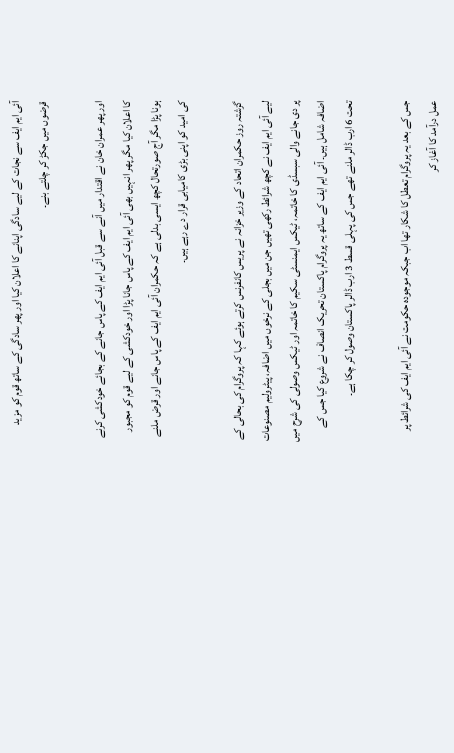آئی ایم ایف سے نجات کے لیے سادگی اپنانے کا اعلان کیا اور پھر سادگی کے ساتھ قوم کو مزید قرضوں میں جکڑ کر چلتے بنے۔

اور پھر عمران خان نے اقتدار میں آنے سے قبل آئی ایم ایف کے پاس جانے کے بجائے خودکشی کرنے کا اعلان کیا مگر پھر انہیں بھی آئی ایم ایف کے پاس جانا پڑا اور خودکشی کے لیے قوم کو مجبور ہونا پڑا مگر آج صورتحال کچھ ایسی بدلی ہے کہ حکمران آئی ایم ایف کے پاس جانے اور قرض ملنے کی امید کو اپنی بڑی کامیابی قرار دے رہے ہیں۔

گزشتہ روز حکمران اتحاد کے وزیر خزانہ نے پریس کانفرنس کرتے ہوئے کہا کہ پروگرام کی بحالی کے لیے آئی ایم ایف نے کچھ شرائط رکھی تھیں جن میں بجلی کے نرخوں میں اضافہ، پیٹرولیم مصنوعات پر دی جانے والی سبسڈی کا خاتمہ، ٹیکس ایمنسٹی سکیم کا خاتمہ اور ٹیکس وصولی کی شرح میں اضافہ شامل ہیں۔ آئی ایم ایف کے ساتھ یہ پروگرام پاکستان تحریک انصاف نے شروع کیا جس کے تحت 6 ارب ڈالر ملنے تھے جس کی پہلی قسط 3 ارب ڈالر پاکستان وصول کر چکا ہے۔

جس کے بعد یہ پروگرام تعطل کا شکار تھا اب جبکہ موجودہ حکومت نے آئی ایم ایف کی شرائط پر عمل درآمد کا آغاز کر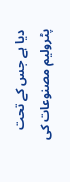دیا ہے جس کے تحت پٹرولیم مصنوعات کی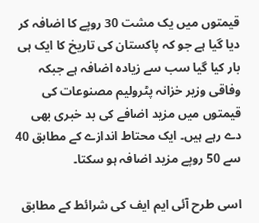قیمتوں میں یک مشت 30 روپے کا اضافہ کر دیا گیا ہے جو کہ پاکستان کی تاریخ کا ایک ہی بار کیا گیا سب سے زیادہ اضافہ ہے جبکہ وفاقی وزیر خزانہ پٹرولیم مصنوعات کی قیمتوں میں مزید اضافے کی بد خبری بھی دے رہے ہیں۔ ایک محتاط اندازے کے مطابق 40 سے 50 روپے مزید اضافہ ہو سکتا۔

اسی طرح آئی ایم ایف کی شرائط کے مطابق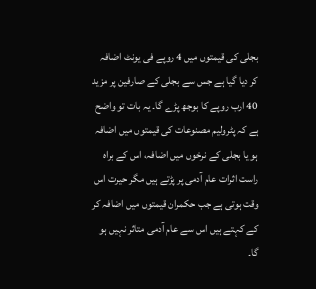بجلی کی قیمتوں میں 4 روپے فی یونٹ اضافہ کر دیا گیا ہے جس سے بجلی کے صارفین پر مزید 40 ارب روپے کا بوجھ پڑے گا۔ یہ بات تو واضح ہے کہ پٹرولیم مصنوعات کی قیمتوں میں اضافہ ہو یا بجلی کے نرخوں میں اضافہ، اس کے براہ راست اثرات عام آدمی پر پڑتے ہیں مگر حیرت اس وقت ہوتی ہے جب حکمران قیمتوں میں اضافہ کر کے کہتے ہیں اس سے عام آدمی متاثر نہیں ہو گا۔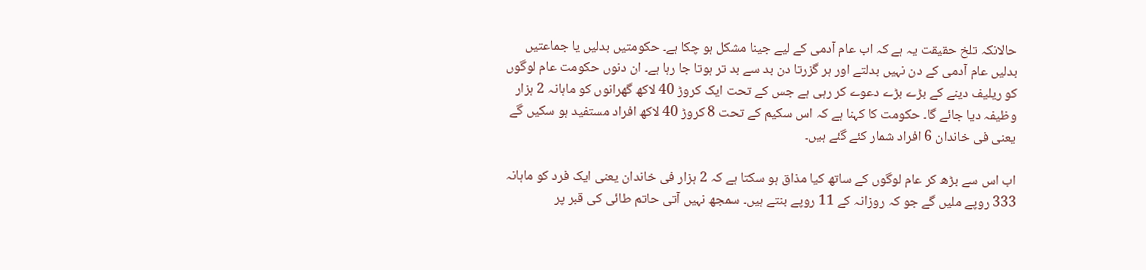حالانکہ تلخ حقیقت یہ ہے کہ اب عام آدمی کے لیے جینا مشکل ہو چکا ہے۔ حکومتیں بدلیں یا جماعتیں بدلیں عام آدمی کے دن نہیں بدلتے اور ہر گزرتا دن بد سے بد تر ہوتا جا رہا ہے۔ ان دنوں حکومت عام لوگوں کو ریلیف دینے کے بڑے بڑے دعوے کر رہی ہے جس کے تحت ایک کروڑ 40 لاکھ گھرانوں کو ماہانہ 2 ہزار وظیفہ دیا جائے گا۔ حکومت کا کہنا ہے کہ اس سکیم کے تحت 8 کروڑ 40 لاکھ افراد مستفید ہو سکیں گے یعنی فی خاندان 6 افراد شمار کئے گئے ہیں۔

اب اس سے بڑھ کر عام لوگوں کے ساتھ کیا مذاق ہو سکتا ہے کہ 2 ہزار فی خاندان یعنی ایک فرد کو ماہانہ 333 روپے ملیں گے جو کہ روزانہ کے 11 روپے بنتے ہیں۔ سمجھ نہیں آتی حاتم طائی کی قبر پر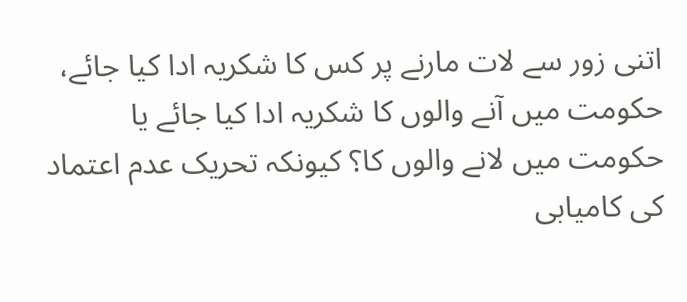اتنی زور سے لات مارنے پر کس کا شکریہ ادا کیا جائے، حکومت میں آنے والوں کا شکریہ ادا کیا جائے یا حکومت میں لانے والوں کا؟ کیونکہ تحریک عدم اعتماد کی کامیابی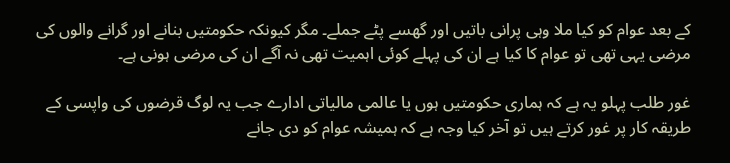کے بعد عوام کو کیا ملا وہی پرانی باتیں اور گھسے پٹے جملے۔ مگر کیونکہ حکومتیں بنانے اور گرانے والوں کی مرضی یہی تھی تو عوام کا کیا ہے ان کی پہلے کوئی اہمیت تھی نہ آگے ان کی مرضی ہونی ہے۔

غور طلب پہلو یہ ہے کہ ہماری حکومتیں ہوں یا عالمی مالیاتی ادارے جب یہ لوگ قرضوں کی واپسی کے طریقہ کار پر غور کرتے ہیں تو آخر کیا وجہ ہے کہ ہمیشہ عوام کو دی جانے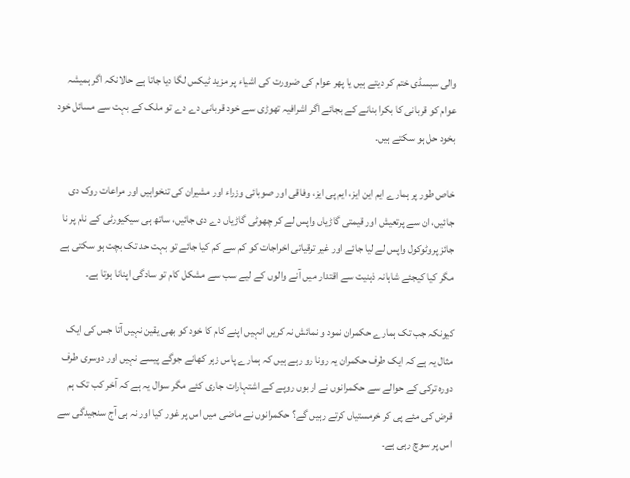والی سبسڈی ختم کر دیتے ہیں یا پھر عوام کی ضرورت کی اشیاء پر مزید ٹیکس لگا دیا جاتا ہے حالانکہ اگر ہمیشہ عوام کو قربانی کا بکرا بنانے کے بجائے اگر اشرافیہ تھوڑی سے خود قربانی دے دے تو ملک کے بہت سے مسائل خود بخود حل ہو سکتے ہیں۔

خاص طور پر ہمارے ایم این ایز، ایم پی ایز، وفاقی اور صوبائی وزراء اور مشیران کی تنخواہیں اور مراعات روک دی جائیں، ان سے پرتعیش اور قیمتی گاڑیاں واپس لے کر چھوٹی گاڑیاں دے دی جائیں، ساتھ ہی سیکیورٹی کے نام پر نا جائز پروٹوکول واپس لے لیا جائے اور غیر ترقیاتی اخراجات کو کم سے کم کیا جائے تو بہت حد تک بچت ہو سکتی ہے مگر کیا کیجئے شاہانہ ذہنیت سے اقتدار میں آنے والوں کے لیے سب سے مشکل کام تو سادگی اپنانا ہوتا ہے۔

کیونکہ جب تک ہمارے حکمران نمود و نمائش نہ کریں انہیں اپنے کام کا خود کو بھی یقین نہیں آتا جس کی ایک مثال یہ ہے کہ ایک طرف حکمران یہ رونا رو رہے ہیں کہ ہمارے پاس زہر کھانے جوگے پیسے نہیں اور دوسری طرف دورہ ترکی کے حوالے سے حکمرانوں نے اربوں روپے کے اشتہارات جاری کئے مگر سوال یہ ہے کہ آخر کب تک ہم قرض کی مئے پی کر خرمستیاں کرتے رہیں گے؟ حکمرانوں نے ماضی میں اس پر غور کیا اور نہ ہی آج سنجیدگی سے اس پر سوچ رہی ہے۔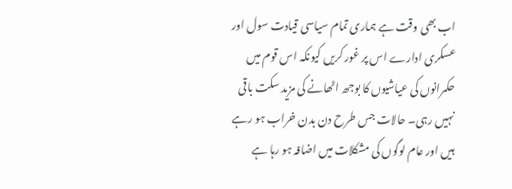اب بھی وقت ہے ہماری تمام سیاسی قیادت سول اور عسکری ادارے اس پر غور کریں کیونکہ اس قوم میں حکمرانوں کی عیاشیوں کا بوجھ اٹھانے کی مزید سکت باقی نہیں رہی۔ حالات جس طرح دن بدن خراب ہو رہے ہیں اور عام لوگوں کی مشکلات میں اضافہ ہو رہا ہے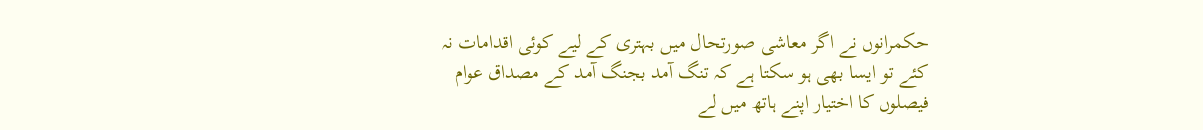حکمرانوں نے اگر معاشی صورتحال میں بہتری کے لیے کوئی اقدامات نہ کئے تو ایسا بھی ہو سکتا ہے کہ تنگ آمد بجنگ آمد کے مصداق عوام فیصلوں کا اختیار اپنے ہاتھ میں لے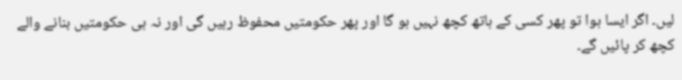لیں۔ اگر ایسا ہوا تو پھر کسی کے ہاتھ کچھ نہیں ہو گا اور پھر حکومتیں محفوظ رہیں گی اور نہ ہی حکومتیں بنانے والے کچھ کر پائیں گے۔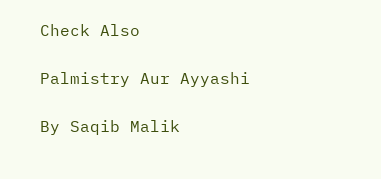Check Also

Palmistry Aur Ayyashi

By Saqib Malik